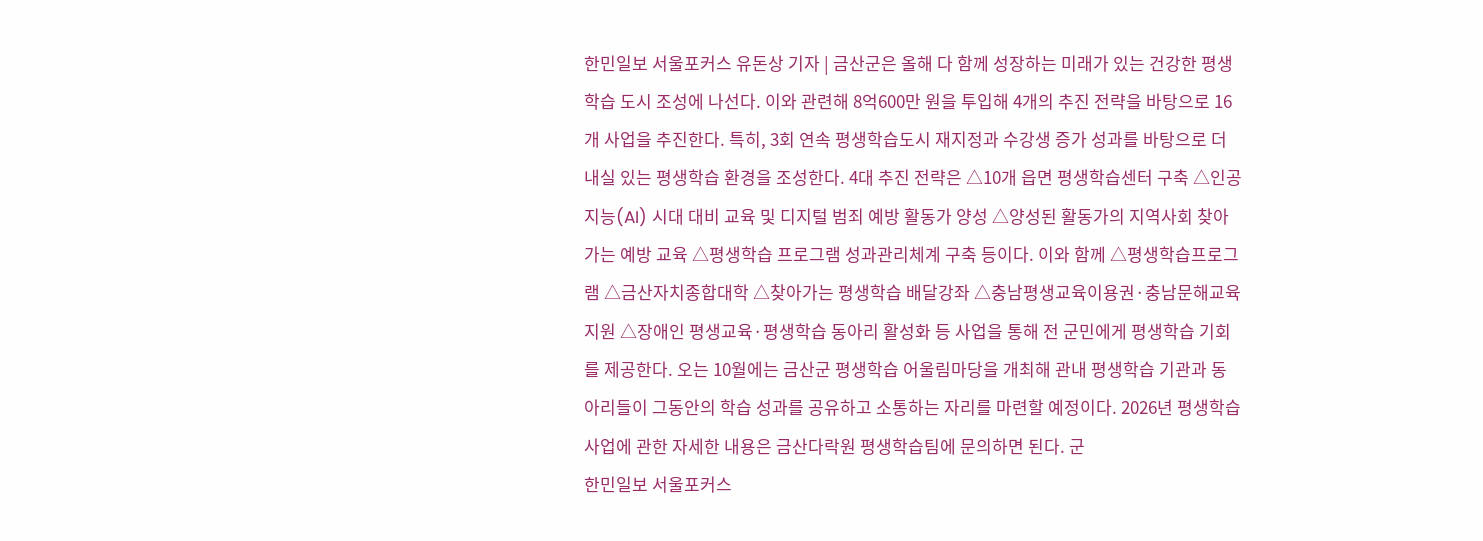한민일보 서울포커스 유돈상 기자 | 금산군은 올해 다 함께 성장하는 미래가 있는 건강한 평생학습 도시 조성에 나선다. 이와 관련해 8억600만 원을 투입해 4개의 추진 전략을 바탕으로 16개 사업을 추진한다. 특히, 3회 연속 평생학습도시 재지정과 수강생 증가 성과를 바탕으로 더 내실 있는 평생학습 환경을 조성한다. 4대 추진 전략은 △10개 읍면 평생학습센터 구축 △인공지능(AI) 시대 대비 교육 및 디지털 범죄 예방 활동가 양성 △양성된 활동가의 지역사회 찾아가는 예방 교육 △평생학습 프로그램 성과관리체계 구축 등이다. 이와 함께 △평생학습프로그램 △금산자치종합대학 △찾아가는 평생학습 배달강좌 △충남평생교육이용권·충남문해교육 지원 △장애인 평생교육·평생학습 동아리 활성화 등 사업을 통해 전 군민에게 평생학습 기회를 제공한다. 오는 10월에는 금산군 평생학습 어울림마당을 개최해 관내 평생학습 기관과 동아리들이 그동안의 학습 성과를 공유하고 소통하는 자리를 마련할 예정이다. 2026년 평생학습 사업에 관한 자세한 내용은 금산다락원 평생학습팀에 문의하면 된다. 군
한민일보 서울포커스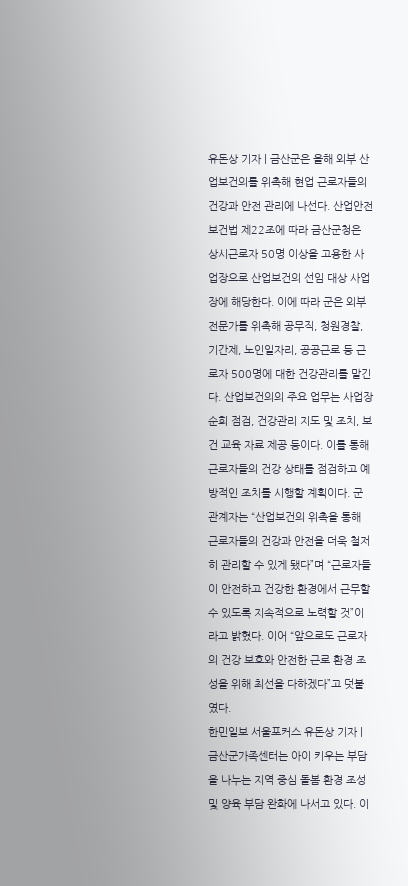유돈상 기자 | 금산군은 올해 외부 산업보건의를 위촉해 현업 근로자들의 건강과 안전 관리에 나선다. 산업안전보건법 제22조에 따라 금산군청은 상시근로자 50명 이상을 고용한 사업장으로 산업보건의 선임 대상 사업장에 해당한다. 이에 따라 군은 외부 전문가를 위촉해 공무직, 청원경찰, 기간제, 노인일자리, 공공근로 등 근로자 500명에 대한 건강관리를 맡긴다. 산업보건의의 주요 업무는 사업장 순회 점검, 건강관리 지도 및 조치, 보건 교육 자료 제공 등이다. 이를 통해 근로자들의 건강 상태를 점검하고 예방적인 조치를 시행할 계획이다. 군 관계자는 “산업보건의 위촉을 통해 근로자들의 건강과 안전을 더욱 철저히 관리할 수 있게 됐다”며 “근로자들이 안전하고 건강한 환경에서 근무할 수 있도록 지속적으로 노력할 것”이라고 밝혔다. 이어 “앞으로도 근로자의 건강 보호와 안전한 근로 환경 조성을 위해 최선을 다하겠다”고 덧붙였다.
한민일보 서울포커스 유돈상 기자 | 금산군가족센터는 아이 키우는 부담을 나누는 지역 중심 돌봄 환경 조성 및 양육 부담 완화에 나서고 있다. 이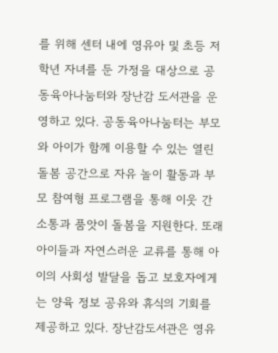를 위해 센터 내에 영유아 및 초등 저학년 자녀를 둔 가정을 대상으로 공동육아나눔터와 장난감 도서관을 운영하고 있다. 공동육아나눔터는 부모와 아이가 함께 이용할 수 있는 열린 돌봄 공간으로 자유 놀이 활동과 부모 참여형 프로그램을 통해 이웃 간 소통과 품앗이 돌봄을 지원한다. 또래 아이들과 자연스러운 교류를 통해 아이의 사회성 발달을 돕고 보호자에게는 양육 정보 공유와 휴식의 기회를 제공하고 있다. 장난감도서관은 영유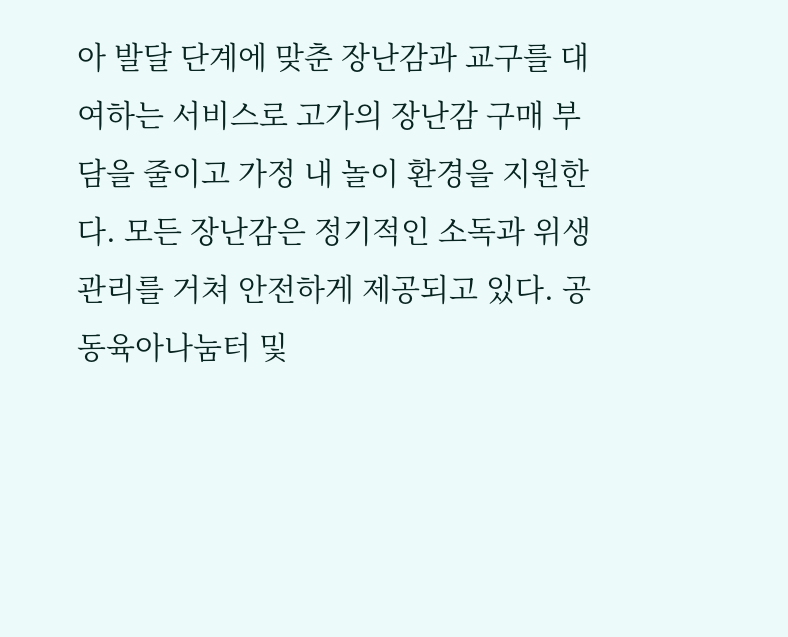아 발달 단계에 맞춘 장난감과 교구를 대여하는 서비스로 고가의 장난감 구매 부담을 줄이고 가정 내 놀이 환경을 지원한다. 모든 장난감은 정기적인 소독과 위생 관리를 거쳐 안전하게 제공되고 있다. 공동육아나눔터 및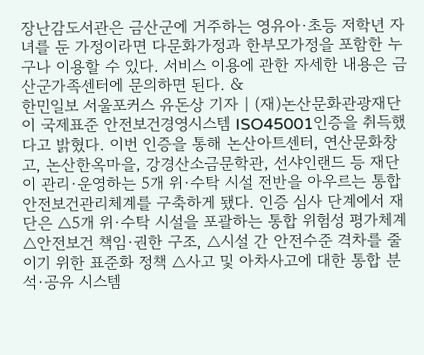장난감도서관은 금산군에 거주하는 영유아·초등 저학년 자녀를 둔 가정이라면 다문화가정과 한부모가정을 포함한 누구나 이용할 수 있다. 서비스 이용에 관한 자세한 내용은 금산군가족센터에 문의하면 된다. &
한민일보 서울포커스 유돈상 기자 | (재)논산문화관광재단이 국제표준 안전보건경영시스템 ISO45001인증을 취득했다고 밝혔다. 이번 인증을 통해 논산아트센터, 연산문화창고, 논산한옥마을, 강경산소금문학관, 선샤인랜드 등 재단이 관리·운영하는 5개 위·수탁 시설 전반을 아우르는 통합 안전보건관리체계를 구축하게 됐다. 인증 심사 단계에서 재단은 △5개 위·수탁 시설을 포괄하는 통합 위험성 평가체계 △안전보건 책임·권한 구조, △시설 간 안전수준 격차를 줄이기 위한 표준화 정책 △사고 및 아차사고에 대한 통합 분석·공유 시스템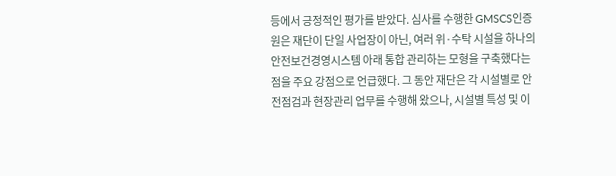등에서 긍정적인 평가를 받았다. 심사를 수행한 GMSCS인증원은 재단이 단일 사업장이 아닌, 여러 위·수탁 시설을 하나의 안전보건경영시스템 아래 통합 관리하는 모형을 구축했다는 점을 주요 강점으로 언급했다. 그 동안 재단은 각 시설별로 안전점검과 현장관리 업무를 수행해 왔으나, 시설별 특성 및 이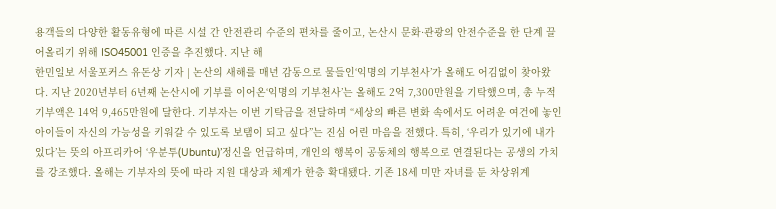용객들의 다양한 활동유형에 따른 시설 간 안전관리 수준의 편차를 줄이고, 논산시 문화·관광의 안전수준을 한 단계 끌어올리기 위해 ISO45001 인증을 추진했다. 지난 해
한민일보 서울포커스 유돈상 기자 | 논산의 새해를 매년 감동으로 물들인‘익명의 기부천사’가 올해도 어김없이 찾아왔다. 지난 2020년부터 6년째 논산시에 기부를 이어온‘익명의 기부천사’는 올해도 2억 7,300만원을 기탁했으며, 총 누적기부액은 14억 9,465만원에 달한다. 기부자는 이번 기탁금을 전달하며 “세상의 빠른 변화 속에서도 어려운 여건에 놓인 아이들이 자신의 가능성을 키워갈 수 있도록 보탬이 되고 싶다”는 진심 어린 마음을 전했다. 특히, ‘우리가 있기에 내가 있다’는 뜻의 아프리카어 ‘우분투(Ubuntu)’정신을 언급하며, 개인의 행복이 공동체의 행복으로 연결된다는 공생의 가치를 강조했다. 올해는 기부자의 뜻에 따라 지원 대상과 체계가 한층 확대됐다. 기존 18세 미만 자녀를 둔 차상위계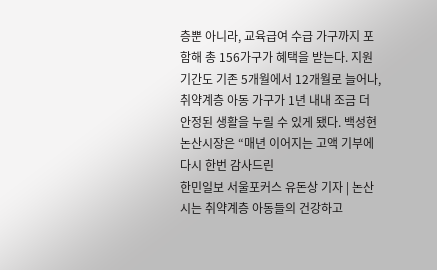층뿐 아니라, 교육급여 수급 가구까지 포함해 총 156가구가 혜택을 받는다. 지원기간도 기존 5개월에서 12개월로 늘어나, 취약계층 아동 가구가 1년 내내 조금 더 안정된 생활을 누릴 수 있게 됐다. 백성현 논산시장은 “매년 이어지는 고액 기부에 다시 한번 감사드린
한민일보 서울포커스 유돈상 기자 | 논산시는 취약계층 아동들의 건강하고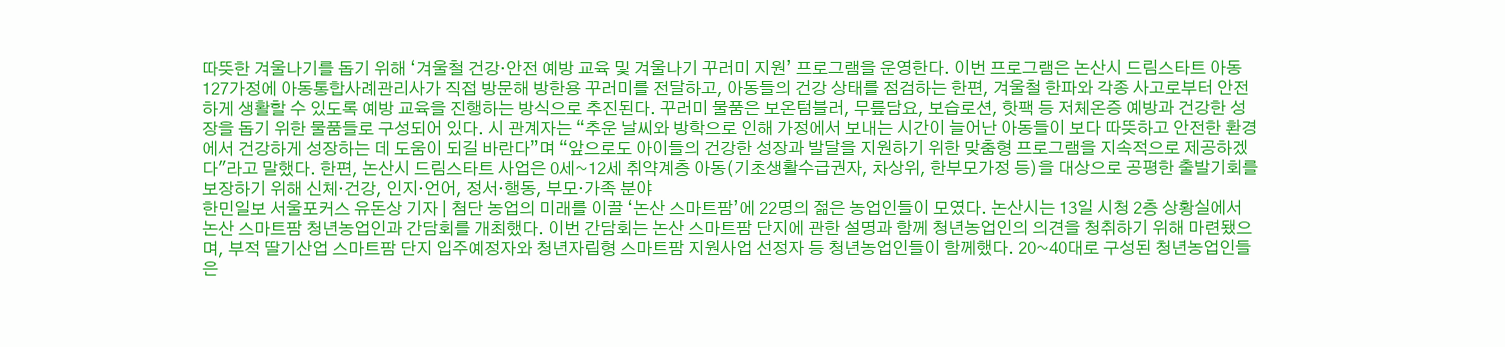따뜻한 겨울나기를 돕기 위해 ‘겨울철 건강·안전 예방 교육 및 겨울나기 꾸러미 지원’ 프로그램을 운영한다. 이번 프로그램은 논산시 드림스타트 아동 127가정에 아동통합사례관리사가 직접 방문해 방한용 꾸러미를 전달하고, 아동들의 건강 상태를 점검하는 한편, 겨울철 한파와 각종 사고로부터 안전하게 생활할 수 있도록 예방 교육을 진행하는 방식으로 추진된다. 꾸러미 물품은 보온텀블러, 무릎담요, 보습로션, 핫팩 등 저체온증 예방과 건강한 성장을 돕기 위한 물품들로 구성되어 있다. 시 관계자는 “추운 날씨와 방학으로 인해 가정에서 보내는 시간이 늘어난 아동들이 보다 따뜻하고 안전한 환경에서 건강하게 성장하는 데 도움이 되길 바란다”며 “앞으로도 아이들의 건강한 성장과 발달을 지원하기 위한 맞춤형 프로그램을 지속적으로 제공하겠다"라고 말했다. 한편, 논산시 드림스타트 사업은 0세~12세 취약계층 아동(기초생활수급권자, 차상위, 한부모가정 등)을 대상으로 공평한 출발기회를 보장하기 위해 신체‧건강, 인지‧언어, 정서‧행동, 부모‧가족 분야
한민일보 서울포커스 유돈상 기자 | 첨단 농업의 미래를 이끌 ‘논산 스마트팜’에 22명의 젊은 농업인들이 모였다. 논산시는 13일 시청 2층 상황실에서 논산 스마트팜 청년농업인과 간담회를 개최했다. 이번 간담회는 논산 스마트팜 단지에 관한 설명과 함께 청년농업인의 의견을 청취하기 위해 마련됐으며, 부적 딸기산업 스마트팜 단지 입주예정자와 청년자립형 스마트팜 지원사업 선정자 등 청년농업인들이 함께했다. 20~40대로 구성된 청년농업인들은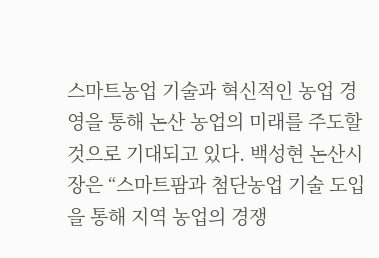스마트농업 기술과 혁신적인 농업 경영을 통해 논산 농업의 미래를 주도할 것으로 기대되고 있다. 백성현 논산시장은 “스마트팜과 첨단농업 기술 도입을 통해 지역 농업의 경쟁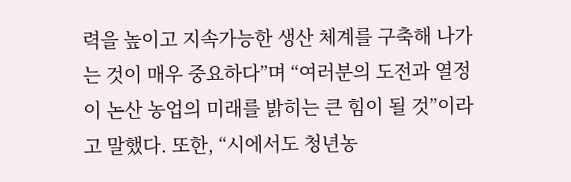력을 높이고 지속가능한 생산 체계를 구축해 나가는 것이 매우 중요하다”며 “여러분의 도전과 열정이 논산 농업의 미래를 밝히는 큰 힘이 될 것”이라고 말했다. 또한, “시에서도 청년농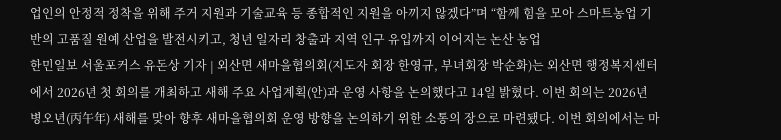업인의 안정적 정착을 위해 주거 지원과 기술교육 등 종합적인 지원을 아끼지 않겠다”며 “함께 힘을 모아 스마트농업 기반의 고품질 원예 산업을 발전시키고, 청년 일자리 창출과 지역 인구 유입까지 이어지는 논산 농업
한민일보 서울포커스 유돈상 기자 | 외산면 새마을협의회(지도자 회장 한영규, 부녀회장 박순화)는 외산면 행정복지센터에서 2026년 첫 회의를 개최하고 새해 주요 사업계획(안)과 운영 사항을 논의했다고 14일 밝혔다. 이번 회의는 2026년 병오년(丙午年) 새해를 맞아 향후 새마을협의회 운영 방향을 논의하기 위한 소통의 장으로 마련됐다. 이번 회의에서는 마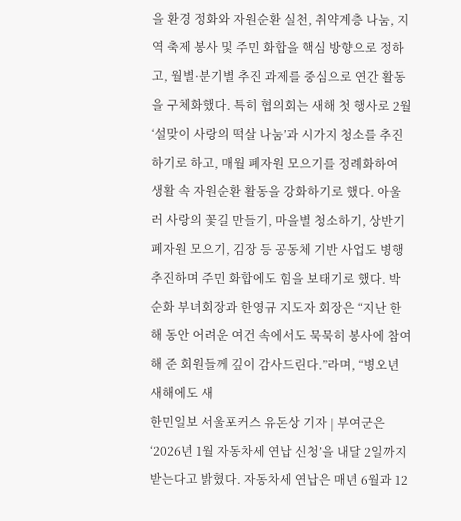을 환경 정화와 자원순환 실천, 취약계층 나눔, 지역 축제 봉사 및 주민 화합을 핵심 방향으로 정하고, 월별·분기별 추진 과제를 중심으로 연간 활동을 구체화했다. 특히 협의회는 새해 첫 행사로 2월 ‘설맞이 사랑의 떡살 나눔’과 시가지 청소를 추진하기로 하고, 매월 폐자원 모으기를 정례화하여 생활 속 자원순환 활동을 강화하기로 했다. 아울러 사랑의 꽃길 만들기, 마을별 청소하기, 상반기 폐자원 모으기, 김장 등 공동체 기반 사업도 병행 추진하며 주민 화합에도 힘을 보태기로 했다. 박순화 부녀회장과 한영규 지도자 회장은 “지난 한 해 동안 어려운 여건 속에서도 묵묵히 봉사에 참여해 준 회원들께 깊이 감사드린다.”라며, “병오년 새해에도 새
한민일보 서울포커스 유돈상 기자 | 부여군은 ‘2026년 1월 자동차세 연납 신청’을 내달 2일까지 받는다고 밝혔다. 자동차세 연납은 매년 6월과 12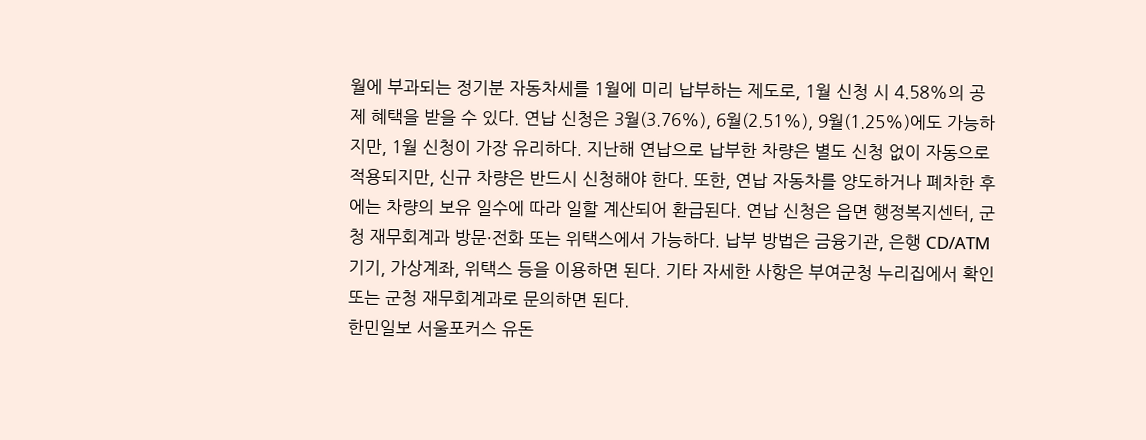월에 부과되는 정기분 자동차세를 1월에 미리 납부하는 제도로, 1월 신청 시 4.58%의 공제 혜택을 받을 수 있다. 연납 신청은 3월(3.76%), 6월(2.51%), 9월(1.25%)에도 가능하지만, 1월 신청이 가장 유리하다. 지난해 연납으로 납부한 차량은 별도 신청 없이 자동으로 적용되지만, 신규 차량은 반드시 신청해야 한다. 또한, 연납 자동차를 양도하거나 폐차한 후에는 차량의 보유 일수에 따라 일할 계산되어 환급된다. 연납 신청은 읍면 행정복지센터, 군청 재무회계과 방문·전화 또는 위택스에서 가능하다. 납부 방법은 금융기관, 은행 CD/ATM 기기, 가상계좌, 위택스 등을 이용하면 된다. 기타 자세한 사항은 부여군청 누리집에서 확인 또는 군청 재무회계과로 문의하면 된다.
한민일보 서울포커스 유돈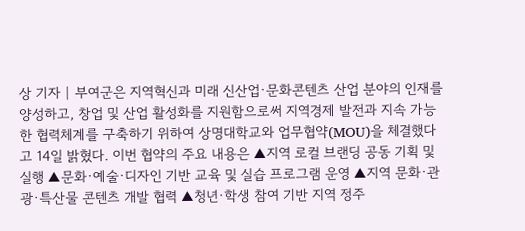상 기자 | 부여군은 지역혁신과 미래 신산업·문화콘텐츠 산업 분야의 인재를 양성하고, 창업 및 산업 활성화를 지원함으로써 지역경제 발전과 지속 가능한 협력체계를 구축하기 위하여 상명대학교와 업무협약(MOU)을 체결했다고 14일 밝혔다. 이번 협약의 주요 내용은 ▲지역 로컬 브랜딩 공동 기획 및 실행 ▲문화·예술·디자인 기반 교육 및 실습 프로그램 운영 ▲지역 문화·관광·특산물 콘텐츠 개발 협력 ▲청년·학생 참여 기반 지역 정주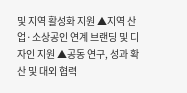및 지역 활성화 지원 ▲지역 산업·소상공인 연계 브랜딩 및 디자인 지원 ▲공동 연구, 성과 확산 및 대외 협력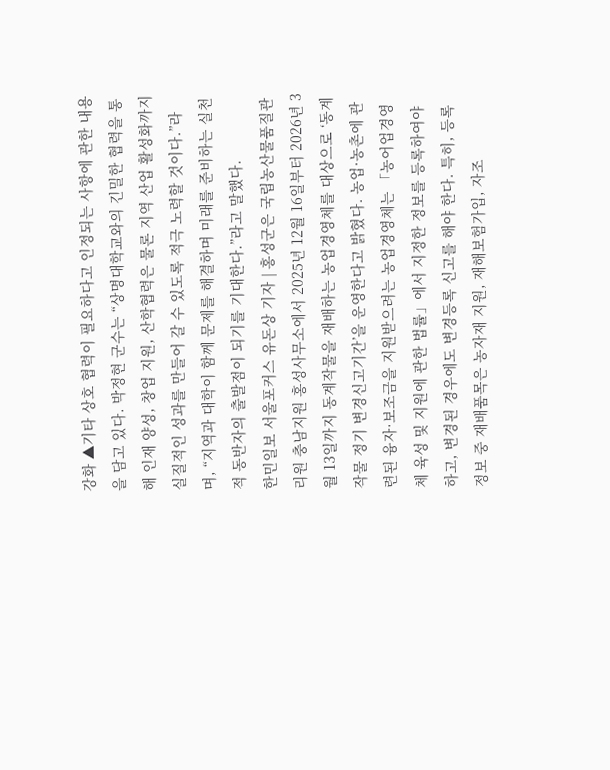강화 ▲기타 상호 협력이 필요하다고 인정되는 사항에 관한 내용을 담고 있다. 박정현 군수는 “상명대학교와의 긴밀한 협력을 통해 인재 양성, 창업 지원, 산학협력은 물론 지역 산업 활성화까지 실질적인 성과를 만들어 갈 수 있도록 적극 노력할 것이다.”라며, “지역과 대학이 함께 문제를 해결하며 미래를 준비하는 실천적 동반자의 출발점이 되기를 기대한다.”라고 말했다.
한민일보 서울포커스 유돈상 기자 | 홍성군은 국립농산물품질관리원 충남지원 홍성사무소에서 2025년 12월 16일부터 2026년 3월 13일까지 동계작물을 재배하는 농업경영체를 대상으로 ‘동계작물 정기 변경신고기간’을 운영한다고 밝혔다. 농업·농촌에 관련된 융자·보조금을 지원받으려는 농업경영체는 「농어업경영체 육성 및 지원에 관한 법률」에서 지정한 정보를 등록하여야 하고, 변경된 경우에도 변경등록 신고를 해야 한다. 특히, 등록정보 중 재배품목은 농자재 지원, 재해보험가입, 자조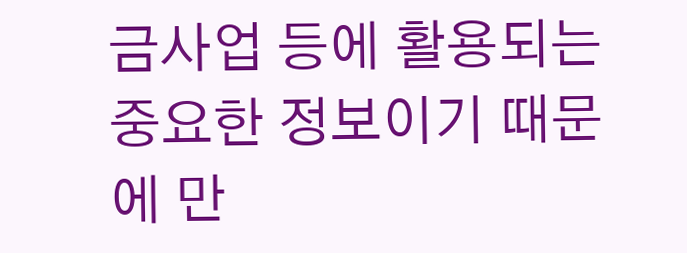금사업 등에 활용되는 중요한 정보이기 때문에 만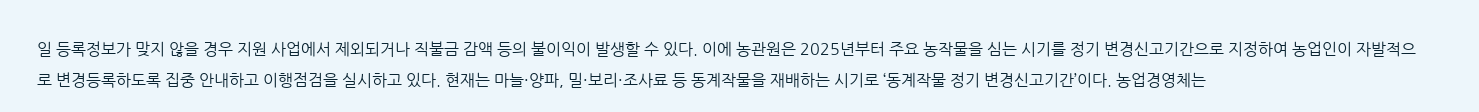일 등록정보가 맞지 않을 경우 지원 사업에서 제외되거나 직불금 감액 등의 불이익이 발생할 수 있다. 이에 농관원은 2025년부터 주요 농작물을 심는 시기를 정기 변경신고기간으로 지정하여 농업인이 자발적으로 변경등록하도록 집중 안내하고 이행점검을 실시하고 있다. 현재는 마늘·양파, 밀·보리·조사료 등 동계작물을 재배하는 시기로 ‘동계작물 정기 변경신고기간’이다. 농업경영체는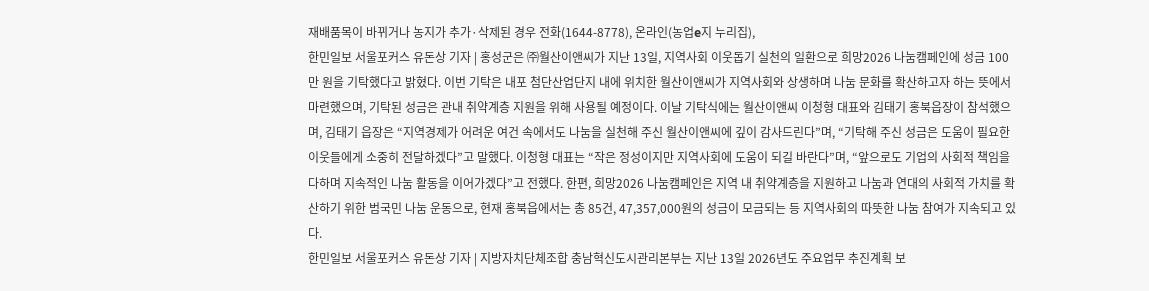재배품목이 바뀌거나 농지가 추가·삭제된 경우 전화(1644-8778), 온라인(농업e지 누리집),
한민일보 서울포커스 유돈상 기자 | 홍성군은 ㈜월산이앤씨가 지난 13일, 지역사회 이웃돕기 실천의 일환으로 희망2026 나눔캠페인에 성금 100만 원을 기탁했다고 밝혔다. 이번 기탁은 내포 첨단산업단지 내에 위치한 월산이앤씨가 지역사회와 상생하며 나눔 문화를 확산하고자 하는 뜻에서 마련했으며, 기탁된 성금은 관내 취약계층 지원을 위해 사용될 예정이다. 이날 기탁식에는 월산이앤씨 이청형 대표와 김태기 홍북읍장이 참석했으며, 김태기 읍장은 “지역경제가 어려운 여건 속에서도 나눔을 실천해 주신 월산이앤씨에 깊이 감사드린다”며, “기탁해 주신 성금은 도움이 필요한 이웃들에게 소중히 전달하겠다”고 말했다. 이청형 대표는 “작은 정성이지만 지역사회에 도움이 되길 바란다”며, “앞으로도 기업의 사회적 책임을 다하며 지속적인 나눔 활동을 이어가겠다”고 전했다. 한편, 희망2026 나눔캠페인은 지역 내 취약계층을 지원하고 나눔과 연대의 사회적 가치를 확산하기 위한 범국민 나눔 운동으로, 현재 홍북읍에서는 총 85건, 47,357,000원의 성금이 모금되는 등 지역사회의 따뜻한 나눔 참여가 지속되고 있다.
한민일보 서울포커스 유돈상 기자 | 지방자치단체조합 충남혁신도시관리본부는 지난 13일 2026년도 주요업무 추진계획 보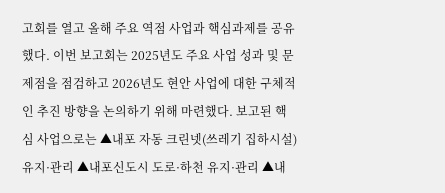고회를 열고 올해 주요 역점 사업과 핵심과제를 공유했다. 이번 보고회는 2025년도 주요 사업 성과 및 문제점을 점검하고 2026년도 현안 사업에 대한 구체적인 추진 방향을 논의하기 위해 마련했다. 보고된 핵심 사업으로는 ▲내포 자동 크린넷(쓰레기 집하시설) 유지·관리 ▲내포신도시 도로·하천 유지·관리 ▲내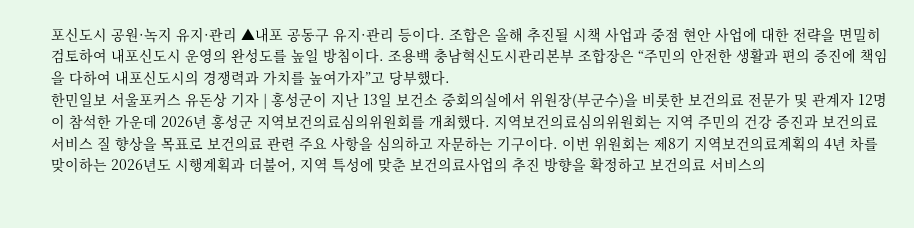포신도시 공원·녹지 유지·관리 ▲내포 공동구 유지·관리 등이다. 조합은 올해 추진될 시책 사업과 중점 현안 사업에 대한 전략을 면밀히 검토하여 내포신도시 운영의 완성도를 높일 방침이다. 조용백 충남혁신도시관리본부 조합장은 “주민의 안전한 생활과 편의 증진에 책임을 다하여 내포신도시의 경쟁력과 가치를 높여가자”고 당부했다.
한민일보 서울포커스 유돈상 기자 | 홍성군이 지난 13일 보건소 중회의실에서 위원장(부군수)을 비롯한 보건의료 전문가 및 관계자 12명이 참석한 가운데 2026년 홍성군 지역보건의료심의위원회를 개최했다. 지역보건의료심의위원회는 지역 주민의 건강 증진과 보건의료 서비스 질 향상을 목표로 보건의료 관련 주요 사항을 심의하고 자문하는 기구이다. 이번 위원회는 제8기 지역보건의료계획의 4년 차를 맞이하는 2026년도 시행계획과 더불어, 지역 특성에 맞춘 보건의료사업의 추진 방향을 확정하고 보건의료 서비스의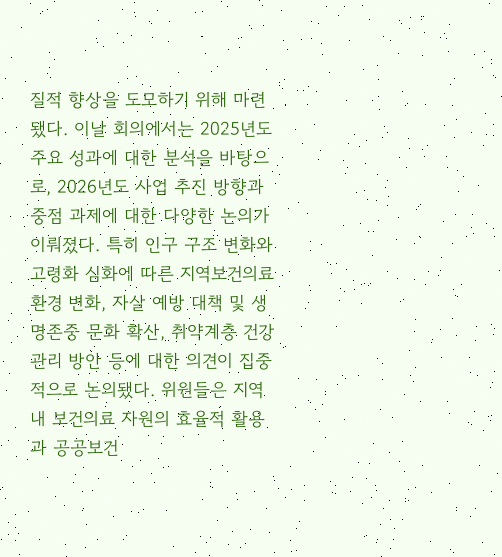질적 향상을 도모하기 위해 마련됐다. 이날 회의에서는 2025년도 주요 성과에 대한 분석을 바탕으로, 2026년도 사업 추진 방향과 중점 과제에 대한 다양한 논의가 이뤄졌다. 특히 인구 구조 변화와 고령화 심화에 따른 지역보건의료 환경 변화, 자살 예방 대책 및 생명존중 문화 확산, 취약계층 건강관리 방안 등에 대한 의견이 집중적으로 논의됐다. 위원들은 지역 내 보건의료 자원의 효율적 활용과 공공보건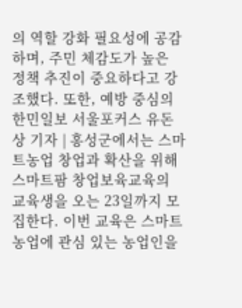의 역할 강화 필요성에 공감하며, 주민 체감도가 높은 정책 추진이 중요하다고 강조했다. 또한, 예방 중심의
한민일보 서울포커스 유돈상 기자 | 홍성군에서는 스마트농업 창업과 확산을 위해 스마트팜 창업보육교육의 교육생을 오는 23일까지 모집한다. 이번 교육은 스마트농업에 관심 있는 농업인을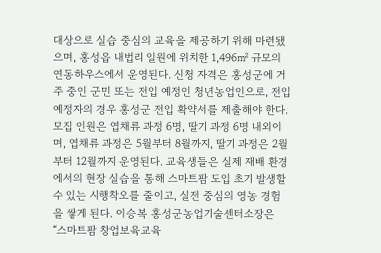대상으로 실습 중심의 교육을 제공하기 위해 마련됐으며, 홍성읍 내법리 일원에 위치한 1,496㎡ 규모의 연동하우스에서 운영된다. 신청 자격은 홍성군에 거주 중인 군민 또는 전입 예정인 청년농업인으로, 전입 예정자의 경우 홍성군 전입 확약서를 제출해야 한다. 모집 인원은 엽채류 과정 6명, 딸기 과정 6명 내외이며, 엽채류 과정은 5월부터 8월까지, 딸기 과정은 2월부터 12월까지 운영된다. 교육생들은 실제 재배 환경에서의 현장 실습을 통해 스마트팜 도입 초기 발생할 수 있는 시행착오를 줄이고, 실전 중심의 영농 경험을 쌓게 된다. 이승복 홍성군농업기술센터소장은 “스마트팜 창업보육교육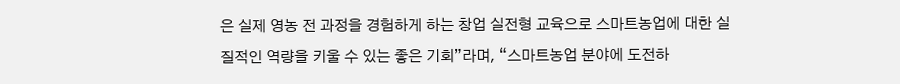은 실제 영농 전 과정을 경험하게 하는 창업 실전형 교육으로 스마트농업에 대한 실질적인 역량을 키울 수 있는 좋은 기회”라며, “스마트농업 분야에 도전하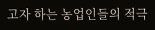고자 하는 농업인들의 적극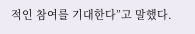적인 참여를 기대한다”고 말했다.